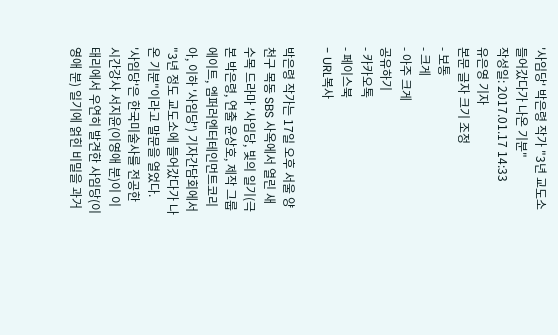'사임당' 박은령 작가 "3년 교도소 들어갔다가 나온 기분"
작성일: 2017.01.17 14:33
유은영 기자
본문 글자 크기 조정
- 보통
- 크게
- 아주 크게
공유하기
- 카카오톡
- 페이스북
- URL복사

박은령 작가는 17일 오후 서울 양천구 목동 SBS 사옥에서 열린 새 수목 드라마 '사임당, 빛의 일기(극본 박은령, 연출 윤상호, 제작 그룹에이트, 엠퍼러엔터테인먼트코리아, 이하 '사임당') 기자간담회에서 "3년 정도 교도소에 들어갔다가 나온 기분"이라고 말문을 열었다.
'사임당'은 한국미술사를 전공한 시간강사 서지윤(이영애 분)이 이태리에서 우연히 발견한 사임당(이영애 분) 일기에 얽힌 비밀을 과거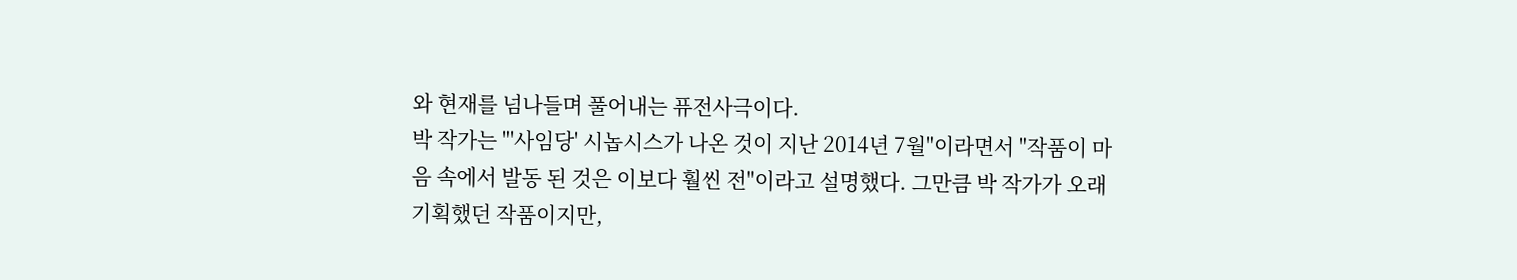와 현재를 넘나들며 풀어내는 퓨전사극이다.
박 작가는 "'사임당' 시놉시스가 나온 것이 지난 2014년 7월"이라면서 "작품이 마음 속에서 발동 된 것은 이보다 훨씬 전"이라고 설명했다. 그만큼 박 작가가 오래 기획했던 작품이지만,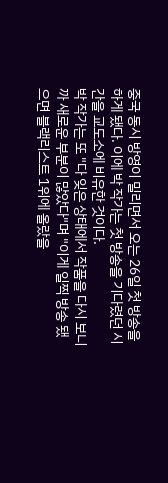중국 동시 방영이 밀리면서 오는 26일 첫 방송을 하게 됐다. 이에 박 작가는 첫 방송을 기다렸던 시간을 교도소에 비유한 것이다.
박 작가는 또 "다 잊은 상태에서 작품을 다시 보니까 새로운 부분이 많았다"며 "이게 일찍 방송 됐으면 블랙리스트 1위에 올랐을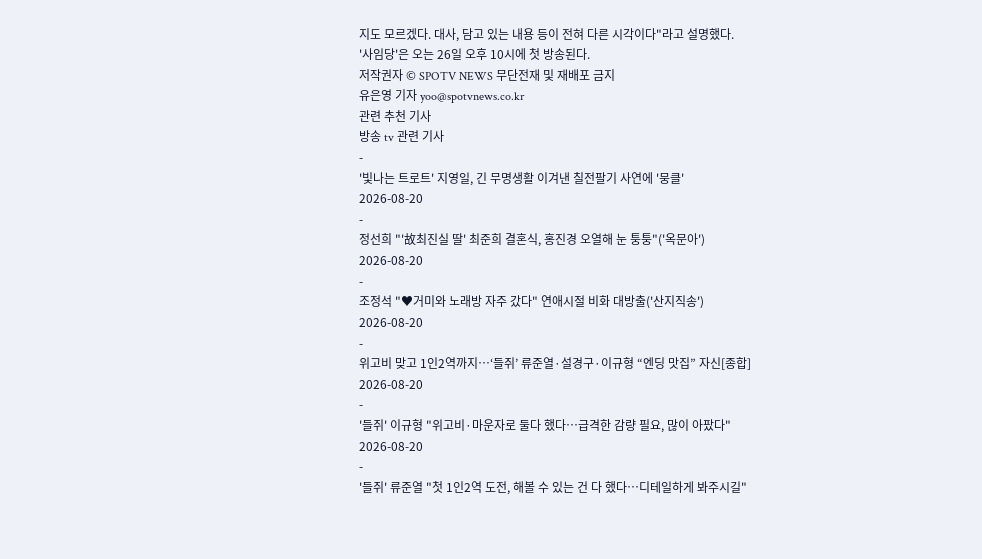지도 모르겠다. 대사, 담고 있는 내용 등이 전혀 다른 시각이다"라고 설명했다.
'사임당'은 오는 26일 오후 10시에 첫 방송된다.
저작권자 © SPOTV NEWS 무단전재 및 재배포 금지
유은영 기자 yoo@spotvnews.co.kr
관련 추천 기사
방송 tv 관련 기사
-
'빛나는 트로트' 지영일, 긴 무명생활 이겨낸 칠전팔기 사연에 '뭉클'
2026-08-20
-
정선희 "'故최진실 딸' 최준희 결혼식, 홍진경 오열해 눈 퉁퉁"('옥문아')
2026-08-20
-
조정석 "♥거미와 노래방 자주 갔다" 연애시절 비화 대방출('산지직송')
2026-08-20
-
위고비 맞고 1인2역까지…‘들쥐’ 류준열·설경구·이규형 “엔딩 맛집” 자신[종합]
2026-08-20
-
'들쥐' 이규형 "위고비·마운자로 둘다 했다…급격한 감량 필요, 많이 아팠다"
2026-08-20
-
'들쥐' 류준열 "첫 1인2역 도전, 해볼 수 있는 건 다 했다…디테일하게 봐주시길"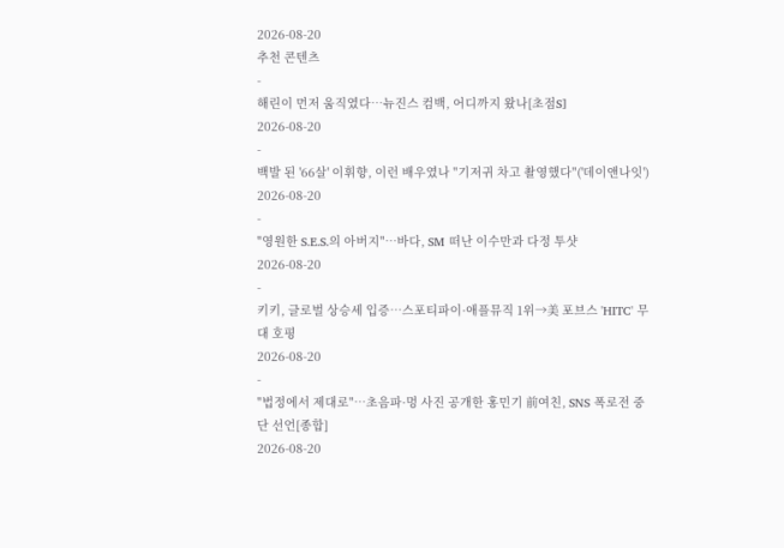2026-08-20
추천 콘텐츠
-
해린이 먼저 움직였다…뉴진스 컴백, 어디까지 왔나[초점S]
2026-08-20
-
백발 된 '66살' 이휘향, 이런 배우였나 "기저귀 차고 촬영했다"('데이앤나잇')
2026-08-20
-
"영원한 S.E.S.의 아버지"…바다, SM 떠난 이수만과 다정 투샷
2026-08-20
-
키키, 글로벌 상승세 입증…스포티파이·애플뮤직 1위→美 포브스 'HITC' 무대 호평
2026-08-20
-
"법정에서 제대로"…초음파·멍 사진 공개한 홍민기 前여친, SNS 폭로전 중단 선언[종합]
2026-08-20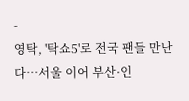-
영탁, '탁쇼5'로 전국 팬들 만난다…서울 이어 부산·인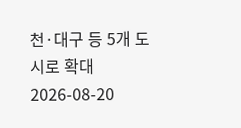천·대구 등 5개 도시로 확대
2026-08-20